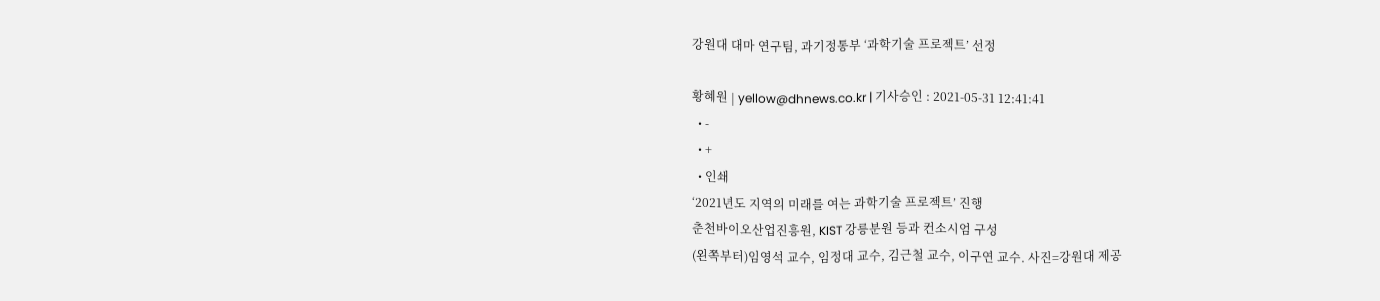강원대 대마 연구팀, 과기정통부 ‘과학기술 프로젝트’ 선정

황혜원 | yellow@dhnews.co.kr | 기사승인 : 2021-05-31 12:41:41
  • -
  • +
  • 인쇄
‘2021년도 지역의 미래를 여는 과학기술 프로젝트’ 진행
춘천바이오산업진흥원, KIST 강릉분원 등과 컨소시엄 구성
(왼쪽부터)임영석 교수, 임정대 교수, 김근철 교수, 이구연 교수. 사진=강원대 제공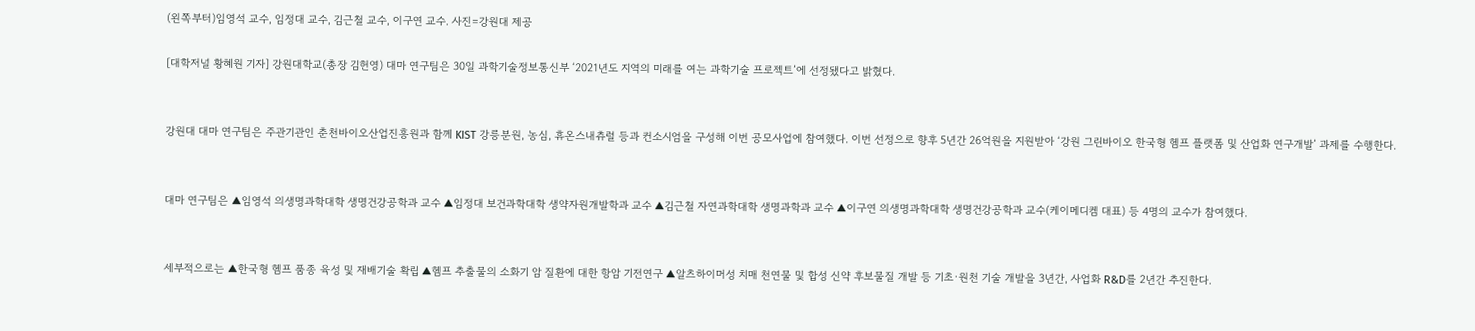(왼쪽부터)임영석 교수, 임정대 교수, 김근철 교수, 이구연 교수. 사진=강원대 제공

[대학저널 황혜원 기자] 강원대학교(총장 김헌영) 대마 연구팀은 30일 과학기술정보통신부 ‘2021년도 지역의 미래를 여는 과학기술 프로젝트’에 선정됐다고 밝혔다.


강원대 대마 연구팀은 주관기관인 춘천바이오산업진흥원과 함께 KIST 강릉분원, 농심, 휴온스내츄럴 등과 컨소시엄을 구성해 이번 공모사업에 참여했다. 이번 선정으로 향후 5년간 26억원을 지원받아 ‘강원 그린바이오 한국형 헴프 플랫폼 및 산업화 연구개발’ 과제를 수행한다.


대마 연구팀은 ▲임영석 의생명과학대학 생명건강공학과 교수 ▲임정대 보건과학대학 생약자원개발학과 교수 ▲김근철 자연과학대학 생명과학과 교수 ▲이구연 의생명과학대학 생명건강공학과 교수(케이메디켐 대표) 등 4명의 교수가 참여했다.


세부적으로는 ▲한국형 헴프 품종 육성 및 재배기술 확립 ▲헴프 추출물의 소화기 암 질환에 대한 항암 기전연구 ▲알츠하이머성 치매 천연물 및 합성 신약 후보물질 개발 등 기초·원천 기술 개발을 3년간, 사업화 R&D를 2년간 추진한다.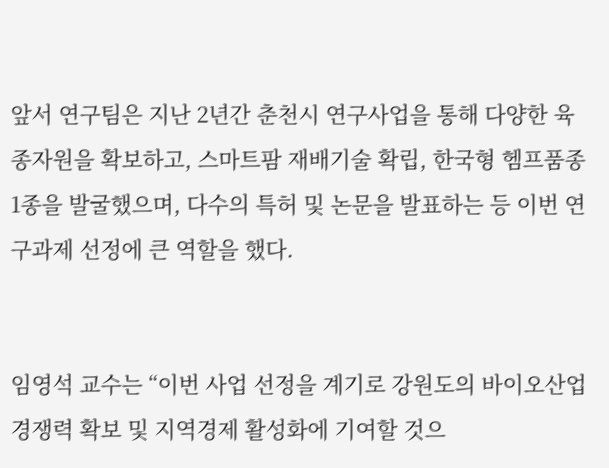앞서 연구팀은 지난 2년간 춘천시 연구사업을 통해 다양한 육종자원을 확보하고, 스마트팜 재배기술 확립, 한국형 헴프품종 1종을 발굴했으며, 다수의 특허 및 논문을 발표하는 등 이번 연구과제 선정에 큰 역할을 했다.


임영석 교수는 “이번 사업 선정을 계기로 강원도의 바이오산업 경쟁력 확보 및 지역경제 활성화에 기여할 것으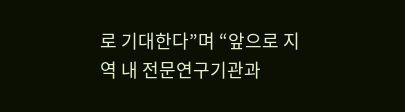로 기대한다”며 “앞으로 지역 내 전문연구기관과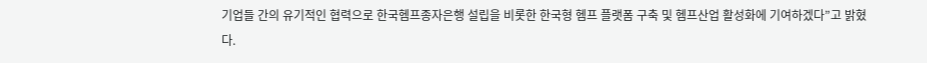기업들 간의 유기적인 협력으로 한국헴프종자은행 설립을 비롯한 한국형 헴프 플랫폼 구축 및 헴프산업 활성화에 기여하겠다”고 밝혔다.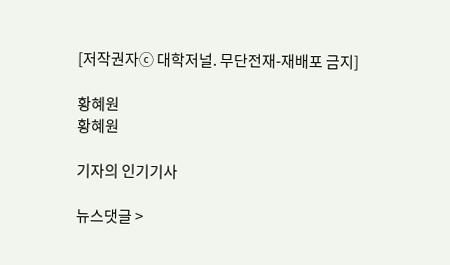[저작권자ⓒ 대학저널. 무단전재-재배포 금지]

황혜원
황혜원

기자의 인기기사

뉴스댓글 >